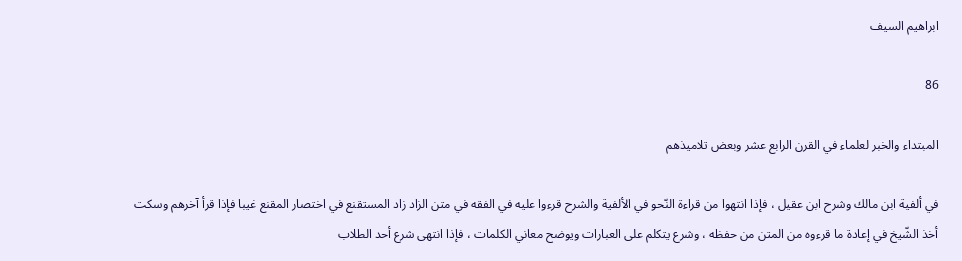ابراهيم السيف

86

المبتداء والخبر لعلماء في القرن الرابع عشر وبعض تلاميذهم

في ألفية ابن مالك وشرح ابن عقيل ، فإذا انتهوا من قراءة النّحو في الألفية والشرح قرءوا عليه في الفقه في متن الزاد زاد المستقنع في اختصار المقنع غيبا فإذا قرأ آخرهم وسكت أخذ الشّيخ في إعادة ما قرءوه من المتن من حفظه ، وشرع يتكلم على العبارات ويوضح معاني الكلمات ، فإذا انتهى شرع أحد الطلاب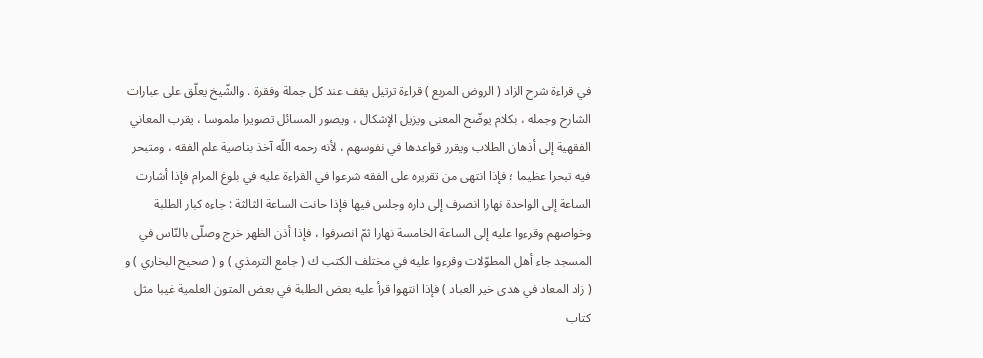في قراءة شرح الزاد ( الروض المربع ) قراءة ترتيل يقف عند كل جملة وفقرة . والشّيخ يعلّق على عبارات الشارح وجمله ، بكلام يوضّح المعنى ويزيل الإشكال ، ويصور المسائل تصويرا ملموسا ، يقرب المعاني الفقهية إلى أذهان الطلاب ويقرر قواعدها في نفوسهم ، لأنه رحمه اللّه آخذ بناصية علم الفقه ، ومتبحر فيه تبحرا عظيما ؛ فإذا انتهى من تقريره على الفقه شرعوا في القراءة عليه في بلوغ المرام فإذا أشارت الساعة إلى الواحدة نهارا انصرف إلى داره وجلس فيها فإذا حانت الساعة الثالثة : جاءه كبار الطلبة وخواصهم وقرءوا عليه إلى الساعة الخامسة نهارا ثمّ انصرفوا ، فإذا أذن الظهر خرج وصلّى بالنّاس في المسجد جاء أهل المطوّلات وقرءوا عليه في مختلف الكتب ك ( جامع الترمذي ) و ( صحيح البخاري ) و ( زاد المعاد في هدى خير العباد ) فإذا انتهوا قرأ عليه بعض الطلبة في بعض المتون العلمية غيبا مثل كتاب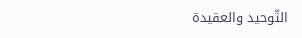التّوحيد والعقيدة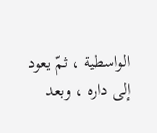الواسطية ، ثمّ يعود إلى داره ، وبعد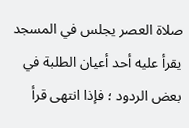صلاة العصر يجلس في المسجد يقرأ عليه أحد أعيان الطلبة في بعض الردود ؛ فإذا انتهى قرأ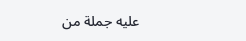عليه جملة من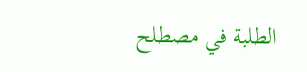الطلبة في مصطلح